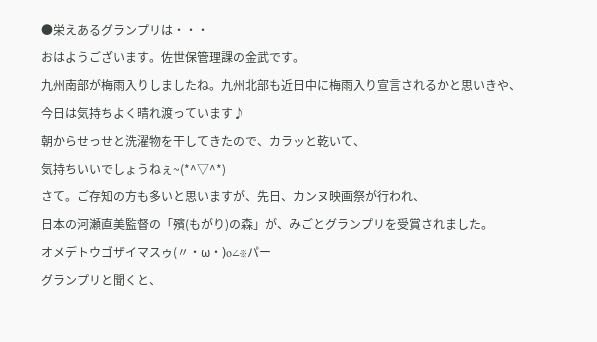●栄えあるグランプリは・・・
おはようございます。佐世保管理課の金武です。
九州南部が梅雨入りしましたね。九州北部も近日中に梅雨入り宣言されるかと思いきや、
今日は気持ちよく晴れ渡っています♪
朝からせっせと洗濯物を干してきたので、カラッと乾いて、
気持ちいいでしょうねぇ~(*^▽^*)
さて。ご存知の方も多いと思いますが、先日、カンヌ映画祭が行われ、
日本の河瀬直美監督の「殯(もがり)の森」が、みごとグランプリを受賞されました。
オメデトウゴザイマスゥ(〃・ω・)o∠※パー
グランプリと聞くと、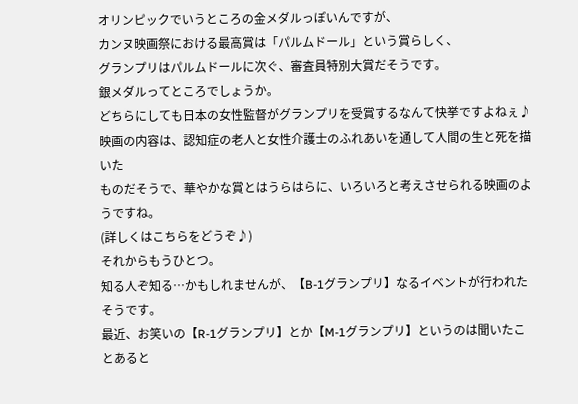オリンピックでいうところの金メダルっぽいんですが、
カンヌ映画祭における最高賞は「パルムドール」という賞らしく、
グランプリはパルムドールに次ぐ、審査員特別大賞だそうです。
銀メダルってところでしょうか。
どちらにしても日本の女性監督がグランプリを受賞するなんて快挙ですよねぇ♪
映画の内容は、認知症の老人と女性介護士のふれあいを通して人間の生と死を描いた
ものだそうで、華やかな賞とはうらはらに、いろいろと考えさせられる映画のようですね。
(詳しくはこちらをどうぞ♪)
それからもうひとつ。
知る人ぞ知る…かもしれませんが、【B-1グランプリ】なるイベントが行われたそうです。
最近、お笑いの【R-1グランプリ】とか【M-1グランプリ】というのは聞いたことあると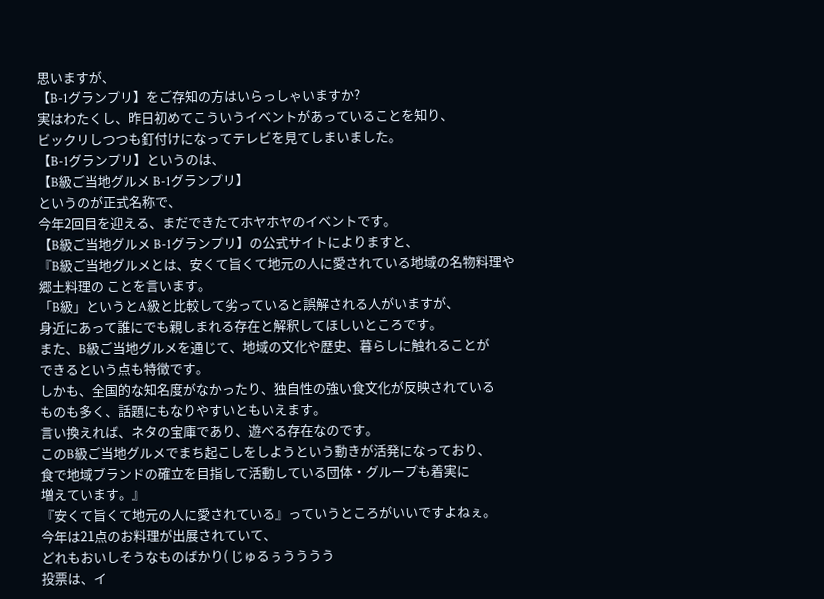思いますが、
【B-1グランプリ】をご存知の方はいらっしゃいますか?
実はわたくし、昨日初めてこういうイベントがあっていることを知り、
ビックリしつつも釘付けになってテレビを見てしまいました。
【B-1グランプリ】というのは、
【B級ご当地グルメ B-1グランプリ】
というのが正式名称で、
今年2回目を迎える、まだできたてホヤホヤのイベントです。
【B級ご当地グルメ B-1グランプリ】の公式サイトによりますと、
『B級ご当地グルメとは、安くて旨くて地元の人に愛されている地域の名物料理や
郷土料理の ことを言います。
「B級」というとA級と比較して劣っていると誤解される人がいますが、
身近にあって誰にでも親しまれる存在と解釈してほしいところです。
また、B級ご当地グルメを通じて、地域の文化や歴史、暮らしに触れることが
できるという点も特徴です。
しかも、全国的な知名度がなかったり、独自性の強い食文化が反映されている
ものも多く、話題にもなりやすいともいえます。
言い換えれば、ネタの宝庫であり、遊べる存在なのです。
このB級ご当地グルメでまち起こしをしようという動きが活発になっており、
食で地域ブランドの確立を目指して活動している団体・グループも着実に
増えています。』
『安くて旨くて地元の人に愛されている』っていうところがいいですよねぇ。
今年は21点のお料理が出展されていて、
どれもおいしそうなものばかり( じゅるぅうううう
投票は、イ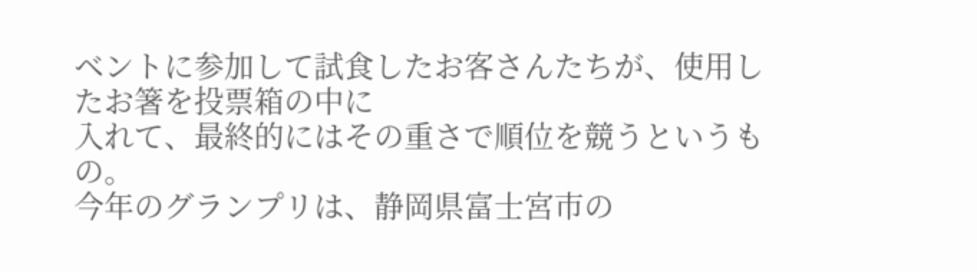ベントに参加して試食したお客さんたちが、使用したお箸を投票箱の中に
入れて、最終的にはその重さで順位を競うというもの。
今年のグランプリは、静岡県富士宮市の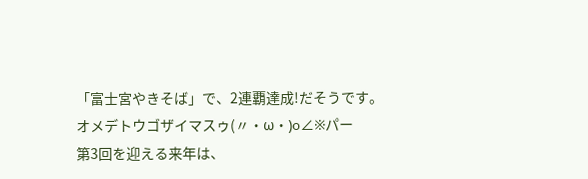「富士宮やきそば」で、2連覇達成!だそうです。
オメデトウゴザイマスゥ(〃・ω・)o∠※パー
第3回を迎える来年は、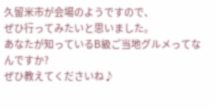久留米市が会場のようですので、
ぜひ行ってみたいと思いました。
あなたが知っているB級ご当地グルメってなんですか?
ぜひ教えてくださいね♪